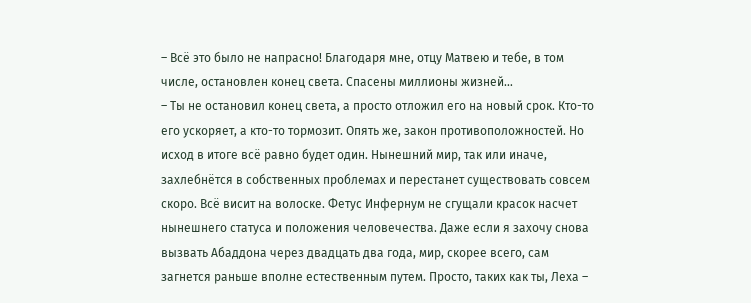– Всё это было не напрасно! Благодаря мне, отцу Матвею и тебе, в том числе, остановлен конец света. Спасены миллионы жизней…
– Ты не остановил конец света, а просто отложил его на новый срок. Кто-то его ускоряет, а кто-то тормозит. Опять же, закон противоположностей. Но исход в итоге всё равно будет один. Нынешний мир, так или иначе, захлебнётся в собственных проблемах и перестанет существовать совсем скоро. Всё висит на волоске. Фетус Инфернум не сгущали красок насчет нынешнего статуса и положения человечества. Даже если я захочу снова вызвать Абаддона через двадцать два года, мир, скорее всего, сам загнется раньше вполне естественным путем. Просто, таких как ты, Леха –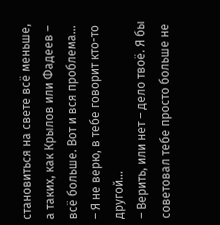становиться на свете всё меньше, а таких, как Крылов или Фадеев – всё больше. Вот и вся проблема…
– Я не верю, в тебе говорит кто-то другой…
– Верить, или нет – дело твоё. Я бы советовал тебе просто больше не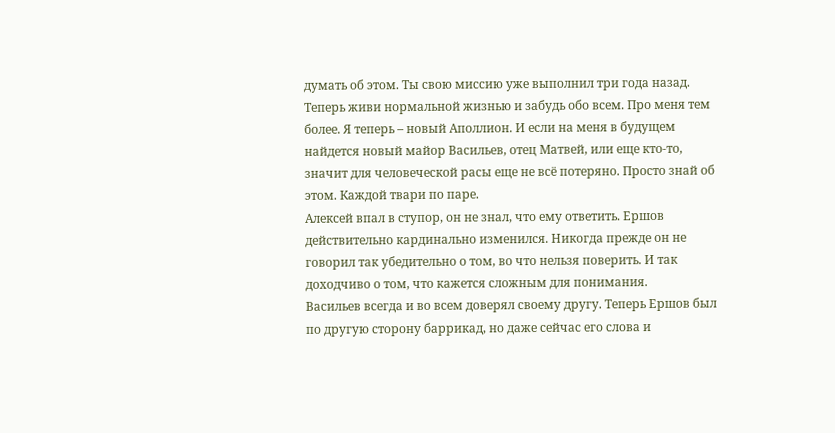думать об этом. Ты свою миссию уже выполнил три года назад. Теперь живи нормальной жизнью и забудь обо всем. Про меня тем более. Я теперь – новый Аполлион. И если на меня в будущем найдется новый майор Васильев, отец Матвей, или еще кто-то, значит для человеческой расы еще не всё потеряно. Просто знай об этом. Каждой твари по паре.
Алексей впал в ступор, он не знал, что ему ответить. Ершов действительно кардинально изменился. Никогда прежде он не говорил так убедительно о том, во что нельзя поверить. И так доходчиво о том, что кажется сложным для понимания.
Васильев всегда и во всем доверял своему другу. Теперь Ершов был по другую сторону баррикад, но даже сейчас его слова и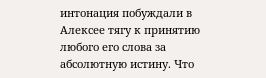интонация побуждали в Алексее тягу к принятию любого его слова за абсолютную истину. Что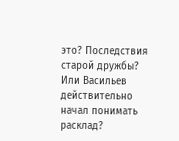это? Последствия старой дружбы? Или Васильев действительно начал понимать расклад?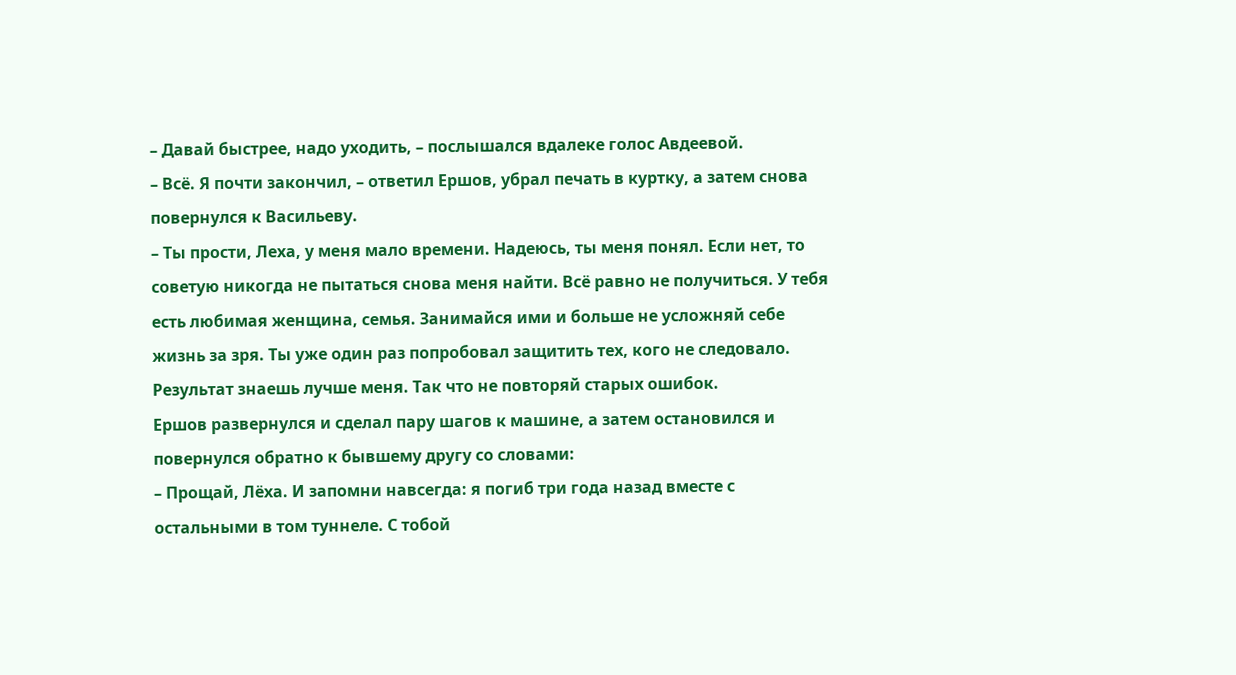– Давай быстрее, надо уходить, – послышался вдалеке голос Авдеевой.
– Всё. Я почти закончил, – ответил Ершов, убрал печать в куртку, а затем снова повернулся к Васильеву.
– Ты прости, Леха, у меня мало времени. Надеюсь, ты меня понял. Если нет, то советую никогда не пытаться снова меня найти. Всё равно не получиться. У тебя есть любимая женщина, семья. Занимайся ими и больше не усложняй себе жизнь за зря. Ты уже один раз попробовал защитить тех, кого не следовало. Результат знаешь лучше меня. Так что не повторяй старых ошибок.
Ершов развернулся и сделал пару шагов к машине, а затем остановился и повернулся обратно к бывшему другу со словами:
– Прощай, Лёха. И запомни навсегда: я погиб три года назад вместе с остальными в том туннеле. С тобой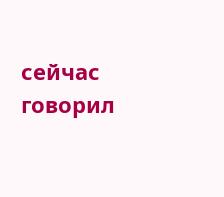сейчас говорил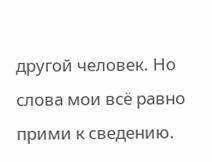другой человек. Но слова мои всё равно прими к сведению.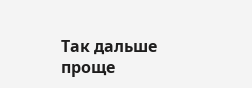Так дальше проще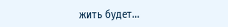жить будет…